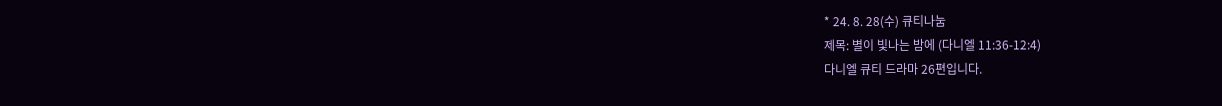* 24. 8. 28(수) 큐티나눔
제목: 별이 빛나는 밤에 (다니엘 11:36-12:4)
다니엘 큐티 드라마 26편입니다.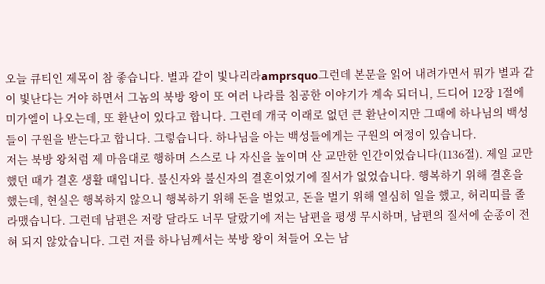오늘 큐티인 제목이 참 좋습니다. 별과 같이 빛나리라amprsquo그런데 본문을 읽어 내려가면서 뭐가 별과 같이 빛난다는 거야 하면서 그놈의 북방 왕이 또 여러 나라를 침공한 이야기가 계속 되더니, 드디어 12장 1절에 미가엘이 나오는데, 또 환난이 있다고 합니다. 그런데 개국 이래로 없던 큰 환난이지만 그때에 하나님의 백성들이 구원을 받는다고 합니다. 그렇습니다. 하나님을 아는 백성들에게는 구원의 여정이 있습니다.
저는 북방 왕처럼 제 마음대로 행하며 스스로 나 자신을 높이며 산 교만한 인간이었습니다(1136절). 제일 교만했던 때가 결혼 생활 때입니다. 불신자와 불신자의 결혼이었기에 질서가 없었습니다. 행복하기 위해 결혼을 했는데, 현실은 행복하지 않으니 행복하기 위해 돈을 벌었고, 돈을 벌기 위해 열심히 일을 했고, 허리띠를 졸라맸습니다. 그런데 남편은 저랑 달라도 너무 달랐기에 저는 남편을 평생 무시하며, 남편의 질서에 순종이 전혀 되지 않았습니다. 그런 저를 하나님께서는 북방 왕이 쳐들어 오는 남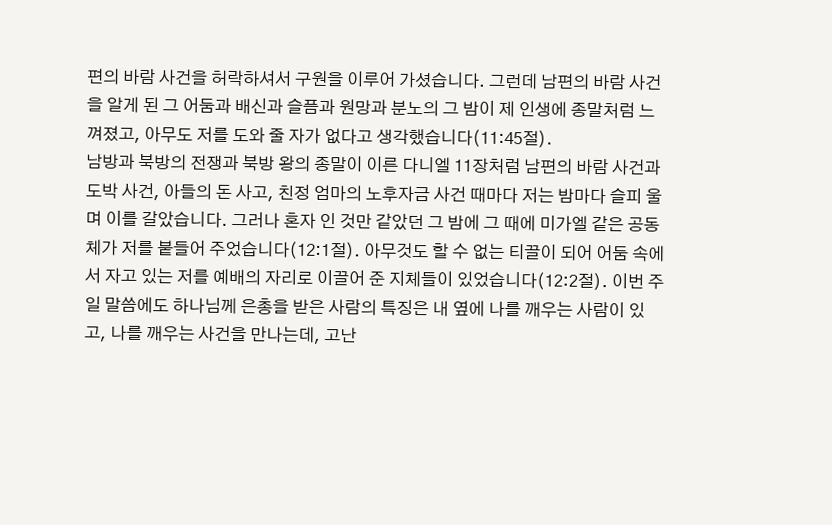편의 바람 사건을 허락하셔서 구원을 이루어 가셨습니다. 그런데 남편의 바람 사건을 알게 된 그 어둠과 배신과 슬픔과 원망과 분노의 그 밤이 제 인생에 종말처럼 느껴졌고, 아무도 저를 도와 줄 자가 없다고 생각했습니다(11:45절).
남방과 북방의 전쟁과 북방 왕의 종말이 이른 다니엘 11장처럼 남편의 바람 사건과 도박 사건, 아들의 돈 사고, 친정 엄마의 노후자금 사건 때마다 저는 밤마다 슬피 울며 이를 갈았습니다. 그러나 혼자 인 것만 같았던 그 밤에 그 때에 미가엘 같은 공동체가 저를 붙들어 주었습니다(12:1절). 아무것도 할 수 없는 티끌이 되어 어둠 속에서 자고 있는 저를 예배의 자리로 이끌어 준 지체들이 있었습니다(12:2절). 이번 주일 말씀에도 하나님께 은총을 받은 사람의 특징은 내 옆에 나를 깨우는 사람이 있고, 나를 깨우는 사건을 만나는데, 고난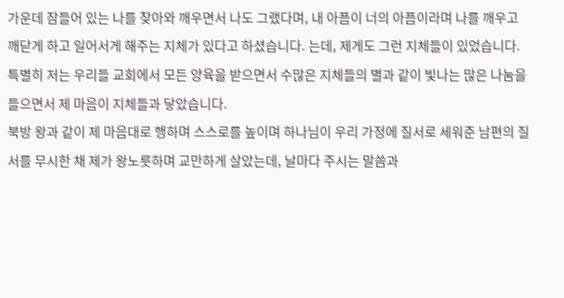가운데 잠들어 있는 나를 찾아와 깨우면서 나도 그랬다며, 내 아픔이 너의 아픔이라며 나를 깨우고 깨닫게 하고 일어서게 해주는 지체가 있다고 하셨습니다. 는데, 제게도 그런 지체들이 있었습니다. 특별히 저는 우리들 교회에서 모든 양육을 받으면서 수많은 지체들의 별과 같이 빛나는 많은 나눔을 들으면서 제 마음이 지체들과 닿았습니다.
북방 왕과 같이 제 마음대로 행하며 스스로를 높이며 하나님이 우리 가정에 질서로 세워준 남편의 질서를 무시한 채 제가 왕노릇하며 교만하게 살았는데, 날마다 주시는 말씀과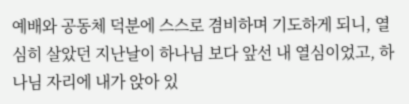예배와 공동체 덕분에 스스로 겸비하며 기도하게 되니, 열심히 살았던 지난날이 하나님 보다 앞선 내 열심이었고, 하나님 자리에 내가 앉아 있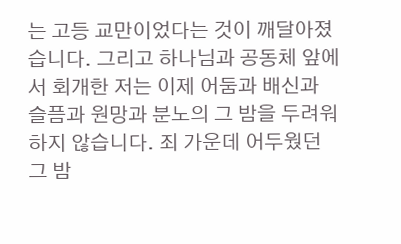는 고등 교만이었다는 것이 깨달아졌습니다. 그리고 하나님과 공동체 앞에서 회개한 저는 이제 어둠과 배신과 슬픔과 원망과 분노의 그 밤을 두려워하지 않습니다. 죄 가운데 어두웠던 그 밤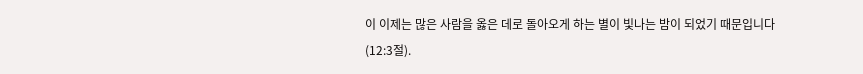이 이제는 많은 사람을 옳은 데로 돌아오게 하는 별이 빛나는 밤이 되었기 때문입니다(12:3절).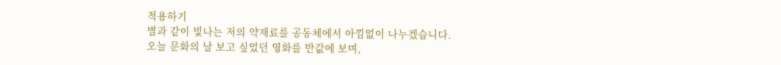적용하기
별과 같이 빛나는 저의 약재료를 공동체에서 아낌없이 나누겠습니다.
오늘 문화의 날 보고 싶었던 영화를 반값에 보며,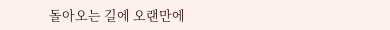돌아오는 길에 오랜만에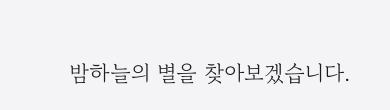밤하늘의 별을 찾아보겠습니다.